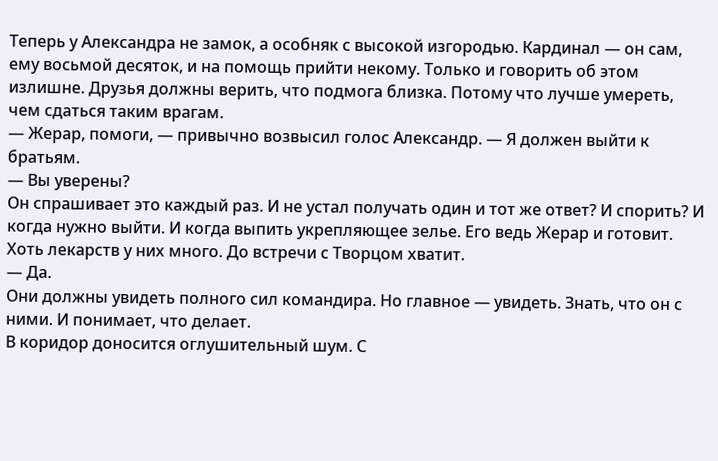Теперь у Александра не замок, а особняк с высокой изгородью. Кардинал — он сам, ему восьмой десяток, и на помощь прийти некому. Только и говорить об этом излишне. Друзья должны верить, что подмога близка. Потому что лучше умереть, чем сдаться таким врагам.
— Жерар, помоги, — привычно возвысил голос Александр. — Я должен выйти к братьям.
— Вы уверены?
Он спрашивает это каждый раз. И не устал получать один и тот же ответ? И спорить? И когда нужно выйти. И когда выпить укрепляющее зелье. Его ведь Жерар и готовит.
Хоть лекарств у них много. До встречи с Творцом хватит.
— Да.
Они должны увидеть полного сил командира. Но главное — увидеть. Знать, что он с ними. И понимает, что делает.
В коридор доносится оглушительный шум. С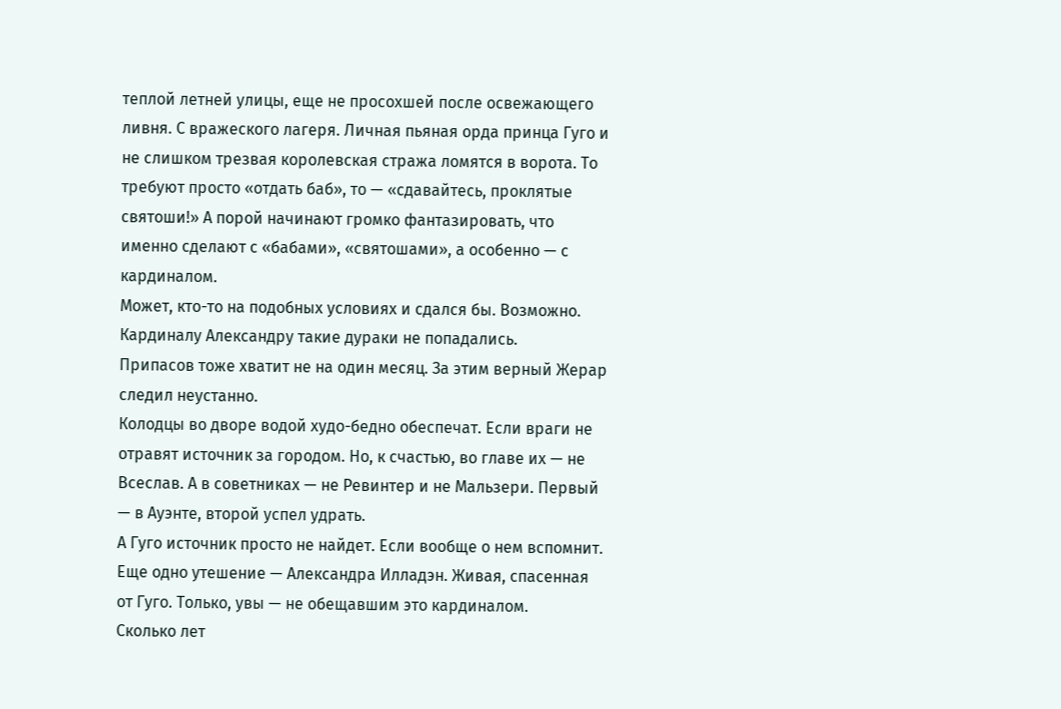теплой летней улицы, еще не просохшей после освежающего ливня. С вражеского лагеря. Личная пьяная орда принца Гуго и не слишком трезвая королевская стража ломятся в ворота. То требуют просто «отдать баб», то — «сдавайтесь, проклятые святоши!» А порой начинают громко фантазировать, что именно сделают с «бабами», «святошами», а особенно — с кардиналом.
Может, кто-то на подобных условиях и сдался бы. Возможно. Кардиналу Александру такие дураки не попадались.
Припасов тоже хватит не на один месяц. За этим верный Жерар следил неустанно.
Колодцы во дворе водой худо-бедно обеспечат. Если враги не отравят источник за городом. Но, к счастью, во главе их — не Всеслав. А в советниках — не Ревинтер и не Мальзери. Первый — в Ауэнте, второй успел удрать.
А Гуго источник просто не найдет. Если вообще о нем вспомнит.
Еще одно утешение — Александра Илладэн. Живая, спасенная от Гуго. Только, увы — не обещавшим это кардиналом.
Сколько лет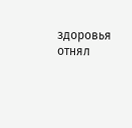здоровья отнял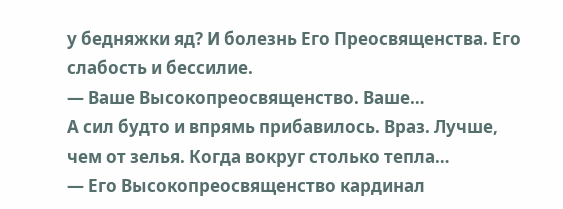у бедняжки яд? И болезнь Его Преосвященства. Его слабость и бессилие.
— Ваше Высокопреосвященство. Ваше…
А сил будто и впрямь прибавилось. Враз. Лучше, чем от зелья. Когда вокруг столько тепла…
— Его Высокопреосвященство кардинал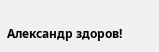Александр здоров!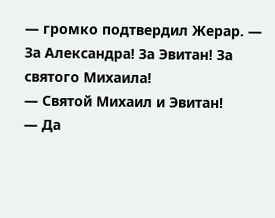— громко подтвердил Жерар. — За Александра! За Эвитан! За святого Михаила!
— Святой Михаил и Эвитан!
— Да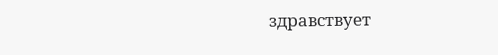здравствует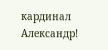кардинал Александр!